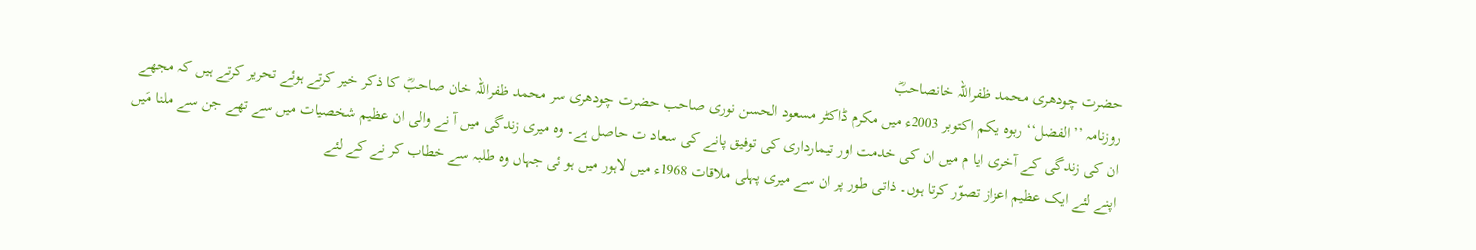حضرت چودھری محمد ظفراللہ خانصاحبؓ
روزنامہ ’’الفضل‘‘ ربوہ یکم اکتوبر 2003ء میں مکرم ڈاکٹر مسعود الحسن نوری صاحب حضرت چودھری سر محمد ظفراللہ خان صاحبؓ کا ذکر خیر کرتے ہوئے تحریر کرتے ہیں کہ مجھے ان کی زندگی کے آخری ایا م میں ان کی خدمت اور تیمارداری کی توفیق پانے کی سعاد ت حاصل ہے۔ وہ میری زندگی میں آ نے والی ان عظیم شخصیات میں سے تھے جن سے ملنا مَیں اپنے لئے ایک عظیم اعزاز تصوّر کرتا ہوں۔ ذاتی طور پر ان سے میری پہلی ملاقات 1968ء میں لاہور میں ہو ئی جہاں وہ طلبہ سے خطاب کر نے کے لئے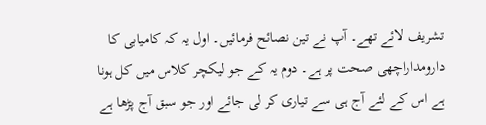تشریف لائے تھے۔ آپ نے تین نصائح فرمائیں۔ اول یہ کہ کامیابی کا دارومداراچھی صحت پر ہے۔ دوم یہ کے جو لیکچر کلاس میں کل ہونا ہے اس کے لئے آج ہی سے تیاری کر لی جائے اور جو سبق آج پڑھا ہے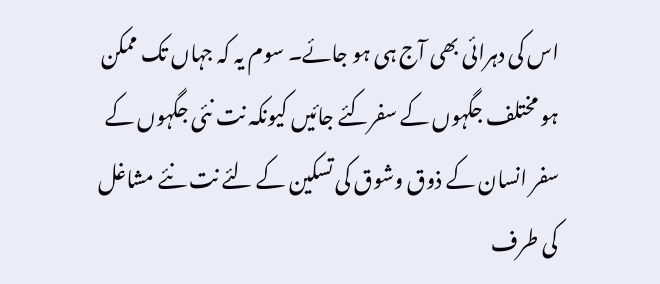اس کی دہرائی بھی آج ہی ہو جائے۔ سوم یہ کہ جہاں تک ممکن ہو مختلف جگہوں کے سفرکئے جائیں کیونکہ نت نئی جگہوں کے سفر انسان کے ذوق وشوق کی تسکین کے لئے نت نئے مشاغل کی طرف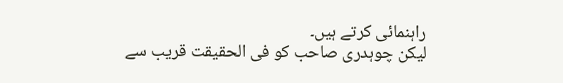راہنمائی کرتے ہیں۔
لیکن چوہدری صاحب کو فی الحقیقت قریب سے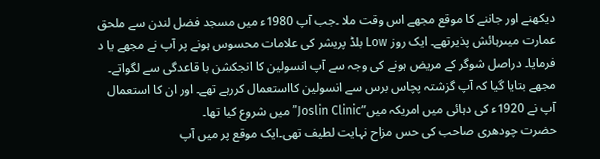دیکھنے اور جاننے کا موقع مجھے اس وقت ملا ۔جب آپ 1980ء میں مسجد فضل لندن سے ملحق عمارت میںرہائش پذیرتھے۔ ایک روز Low بلڈ پریشر کی علامات محسوس ہونے پر آپ نے مجھے یا د فرمایا۔ دراصل شوگر کے مریض ہونے کی وجہ سے آپ انسولین کا انجکشن با قاعدگی سے لگواتے۔ مجھے بتایا گیا کہ آپ گزشتہ پچاس برس سے انسولین کااستعمال کررہے تھے۔ اور ان کا استعمال آپ نے 1920ء کی دہائی میں امریکہ میں”Joslin Clinic”میں شروع کیا تھا۔
حضرت چودھری صاحب کی حس مزاح نہایت لطیف تھی۔ایک موقع پر میں آپ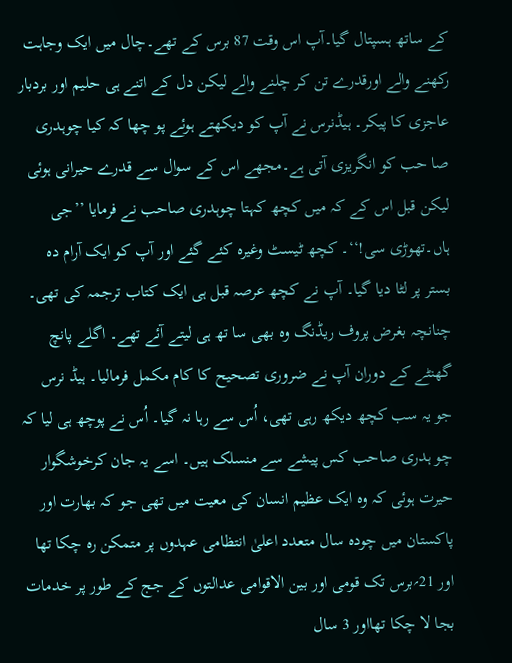کے ساتھ ہسپتال گیا۔آپ اس وقت 87 برس کے تھے۔چال میں ایک وجاہت رکھنے والے اورقدرے تن کر چلنے والے لیکن دل کے اتنے ہی حلیم اور بردبار عاجزی کا پیکر۔ ہیڈنرس نے آپ کو دیکھتے ہوئے پو چھا کہ کیا چوہدری صا حب کو انگریزی آتی ہے۔مجھے اس کے سوال سے قدرے حیرانی ہوئی لیکن قبل اس کے کہ میں کچھ کہتا چوہدری صاحب نے فرمایا ’’جی ہاں۔تھوڑی سی!‘‘۔ کچھ ٹیسٹ وغیرہ کئے گئے اور آپ کو ایک آرام دہ بستر پر لٹا دیا گیا۔ آپ نے کچھ عرصہ قبل ہی ایک کتاب ترجمہ کی تھی۔ چنانچہ بغرض پروف ریڈنگ وہ بھی سا تھ ہی لیتے آئے تھے۔ اگلے پانچ گھنٹے کے دوران آپ نے ضروری تصحیح کا کام مکمل فرمالیا۔ ہیڈ نرس جو یہ سب کچھ دیکھ رہی تھی، اُس سے رہا نہ گیا۔ اُس نے پوچھ ہی لیا کہ چو ہدری صاحب کس پیشے سے منسلک ہیں۔ اسے یہ جان کرخوشگوار حیرت ہوئی کہ وہ ایک عظیم انسان کی معیت میں تھی جو کہ بھارت اور پاکستان میں چودہ سال متعدد اعلیٰ انتظامی عہدوں پر متمکن رہ چکا تھا اور 21؍برس تک قومی اور بین الاقوامی عدالتوں کے جج کے طور پر خدمات بجا لا چکا تھااور 3 سال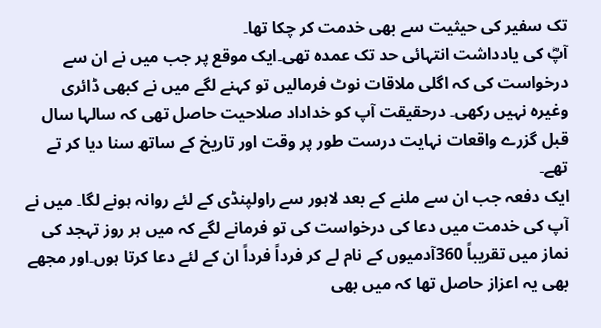تک سفیر کی حیثیت سے بھی خدمت کر چکا تھا۔
آپؓ کی یادداشت انتہائی حد تک عمدہ تھی۔ایک موقع پر جب میں نے ان سے درخواست کی کہ اگلی ملاقات نوٹ فرمالیں تو کہنے لگے میں نے کبھی ڈائری وغیرہ نہیں رکھی۔ درحقیقت آپ کو خداداد صلاحیت حاصل تھی کہ سالہا سال قبل گزرے واقعات نہایت درست طور پر وقت اور تاریخ کے ساتھ سنا دیا کر تے تھے۔
ایک دفعہ جب ان سے ملنے کے بعد لاہور سے راولپنڈی کے لئے روانہ ہونے لگا۔ میں نے آپ کی خدمت میں دعا کی درخواست کی تو فرمانے لگے کہ میں ہر روز تہجد کی نماز میں تقریباً 360آدمیوں کے نام لے کر فرداً فرداً ان کے لئے دعا کرتا ہوں۔اور مجھے بھی یہ اعزاز حاصل تھا کہ میں بھی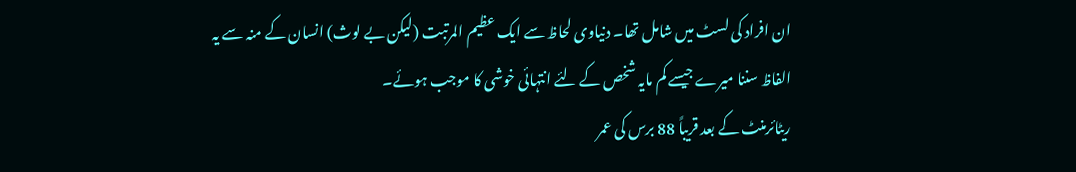ان افراد کی لسٹ میں شامل تھا۔ دنیاوی لحاظ سے ایک عظیم المرتبت (لیکن بے لوث) انسان کے منہ سے یہ الفاظ سننا میرے جیسے کم مایہ شخص کے لئے انتہائی خوشی کا موجب ہوئے۔
ریٹائرمنٹ کے بعد قریباً 88 برس کی عمر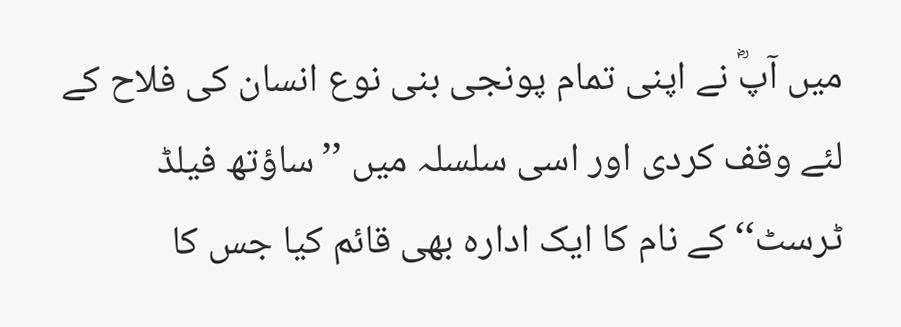میں آپؓ نے اپنی تمام پونجی بنی نوع انسان کی فلاح کے لئے وقف کردی اور اسی سلسلہ میں ’’ساؤتھ فیلڈ ٹرسٹ‘‘ کے نام کا ایک ادارہ بھی قائم کیا جس کا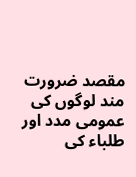مقصد ضرورت مند لوگوں کی عمومی مدد اور طلباء کی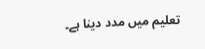تعلیم میں مدد دینا ہے۔